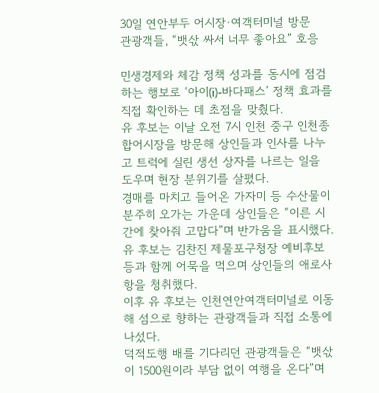30일 연안부두 어시장·여객터미널 방문
관광객들, “뱃삯 싸서 너무 좋아요” 호응

민생경제와 체감 정책 성과를 동시에 점검하는 행보로 ‘아이(i)-바다패스’ 정책 효과를 직접 확인하는 데 초점을 맞췄다.
유 후보는 이날 오전 7시 인천 중구 인천종합어시장을 방문해 상인들과 인사를 나누고 트럭에 실린 생선 상자를 나르는 일을 도우며 현장 분위기를 살폈다.
경매를 마치고 들어온 가자미 등 수산물이 분주히 오가는 가운데 상인들은 “이른 시간에 찾아줘 고맙다”며 반가움을 표시했다.
유 후보는 김찬진 제물포구청장 예비후보 등과 함께 어묵을 먹으며 상인들의 애로사항을 청취했다.
이후 유 후보는 인천연안여객터미널로 이동해 섬으로 향하는 관광객들과 직접 소통에 나섰다.
덕적도행 배를 기다리던 관광객들은 “뱃삯이 1500원이라 부담 없이 여행을 온다”며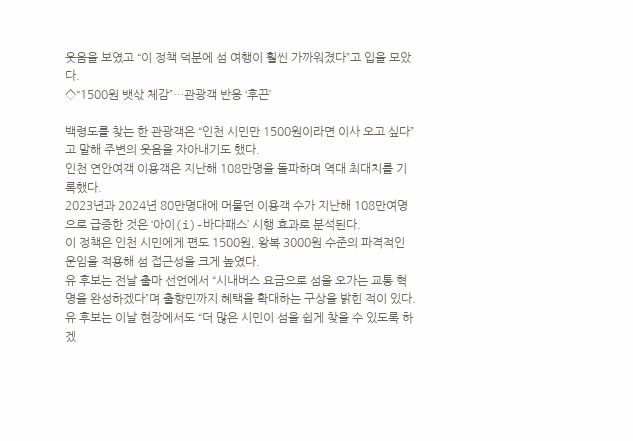웃음을 보였고 “이 정책 덕분에 섬 여행이 훨씬 가까워졌다”고 입을 모았다.
◇“1500원 뱃삯 체감”…관광객 반응 ‘후끈’

백령도를 찾는 한 관광객은 “인천 시민만 1500원이라면 이사 오고 싶다”고 말해 주변의 웃음을 자아내기도 했다.
인천 연안여객 이용객은 지난해 108만명을 돌파하며 역대 최대치를 기록했다.
2023년과 2024년 80만명대에 머물던 이용객 수가 지난해 108만여명으로 급증한 것은 ‘아이(i)-바다패스’ 시행 효과로 분석된다.
이 정책은 인천 시민에게 편도 1500원, 왕복 3000원 수준의 파격적인 운임을 적용해 섬 접근성을 크게 높였다.
유 후보는 전날 출마 선언에서 “시내버스 요금으로 섬을 오가는 교통 혁명을 완성하겠다”며 출향민까지 혜택을 확대하는 구상을 밝힌 적이 있다.
유 후보는 이날 현장에서도 “더 많은 시민이 섬을 쉽게 찾을 수 있도록 하겠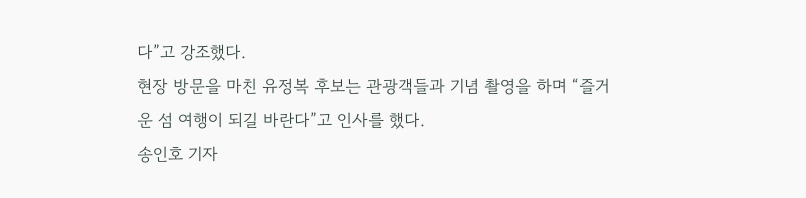다”고 강조했다.
현장 방문을 마친 유정복 후보는 관광객들과 기념 촬영을 하며 “즐거운 섬 여행이 되길 바란다”고 인사를 했다.
송인호 기자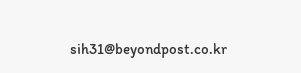sih31@beyondpost.co.kr